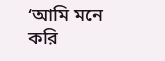‘আমি মনে করি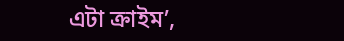এটা ক্রাইম’,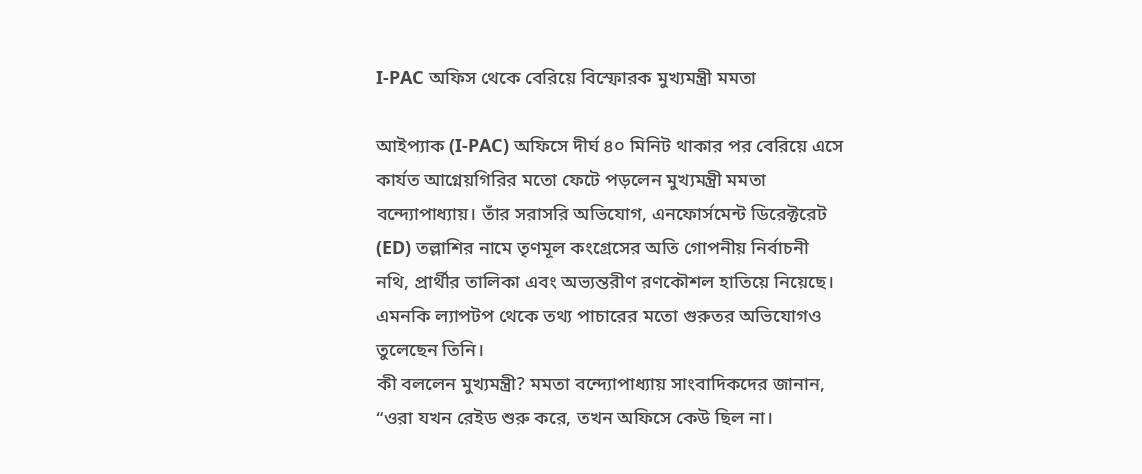I-PAC অফিস থেকে বেরিয়ে বিস্ফোরক মুখ্যমন্ত্রী মমতা

আইপ্যাক (I-PAC) অফিসে দীর্ঘ ৪০ মিনিট থাকার পর বেরিয়ে এসে কার্যত আগ্নেয়গিরির মতো ফেটে পড়লেন মুখ্যমন্ত্রী মমতা বন্দ্যোপাধ্যায়। তাঁর সরাসরি অভিযোগ, এনফোর্সমেন্ট ডিরেক্টরেট (ED) তল্লাশির নামে তৃণমূল কংগ্রেসের অতি গোপনীয় নির্বাচনী নথি, প্রার্থীর তালিকা এবং অভ্যন্তরীণ রণকৌশল হাতিয়ে নিয়েছে। এমনকি ল্যাপটপ থেকে তথ্য পাচারের মতো গুরুতর অভিযোগও তুলেছেন তিনি।
কী বললেন মুখ্যমন্ত্রী? মমতা বন্দ্যোপাধ্যায় সাংবাদিকদের জানান, “ওরা যখন রেইড শুরু করে, তখন অফিসে কেউ ছিল না।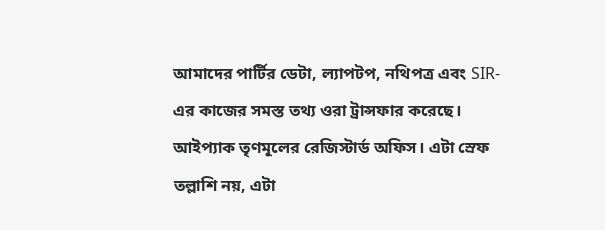আমাদের পার্টির ডেটা, ল্যাপটপ, নথিপত্র এবং SIR-এর কাজের সমস্ত তথ্য ওরা ট্রান্সফার করেছে। আইপ্যাক তৃণমূলের রেজিস্টার্ড অফিস। এটা স্রেফ তল্লাশি নয়, এটা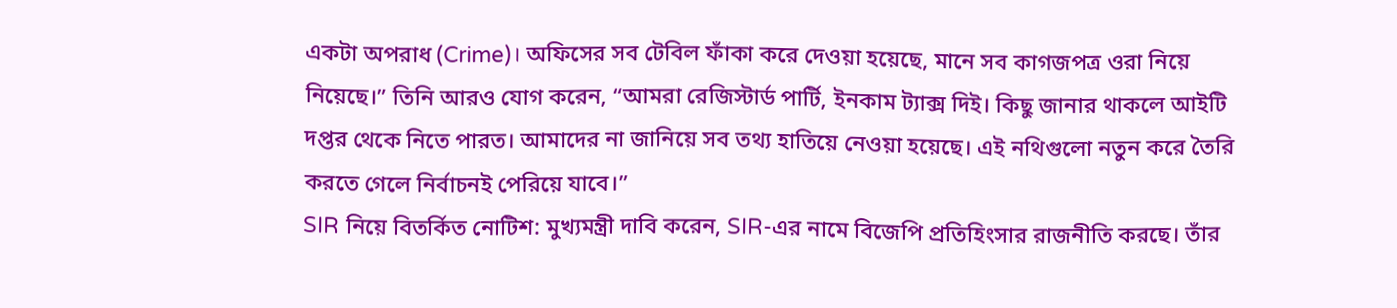একটা অপরাধ (Crime)। অফিসের সব টেবিল ফাঁকা করে দেওয়া হয়েছে, মানে সব কাগজপত্র ওরা নিয়ে নিয়েছে।” তিনি আরও যোগ করেন, “আমরা রেজিস্টার্ড পার্টি, ইনকাম ট্যাক্স দিই। কিছু জানার থাকলে আইটি দপ্তর থেকে নিতে পারত। আমাদের না জানিয়ে সব তথ্য হাতিয়ে নেওয়া হয়েছে। এই নথিগুলো নতুন করে তৈরি করতে গেলে নির্বাচনই পেরিয়ে যাবে।”
SIR নিয়ে বিতর্কিত নোটিশ: মুখ্যমন্ত্রী দাবি করেন, SIR-এর নামে বিজেপি প্রতিহিংসার রাজনীতি করছে। তাঁর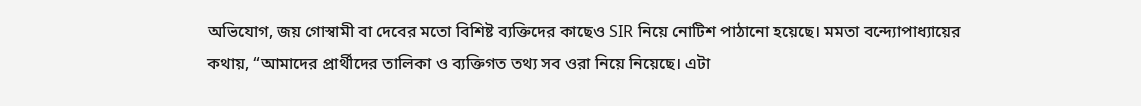অভিযোগ, জয় গোস্বামী বা দেবের মতো বিশিষ্ট ব্যক্তিদের কাছেও SIR নিয়ে নোটিশ পাঠানো হয়েছে। মমতা বন্দ্যোপাধ্যায়ের কথায়, “আমাদের প্রার্থীদের তালিকা ও ব্যক্তিগত তথ্য সব ওরা নিয়ে নিয়েছে। এটা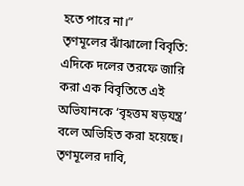হতে পারে না।”
তৃণমূলের ঝাঁঝালো বিবৃতি: এদিকে দলের তরফে জারি করা এক বিবৃতিতে এই অভিযানকে ‘বৃহত্তম ষড়যন্ত্র’ বলে অভিহিত করা হয়েছে। তৃণমূলের দাবি,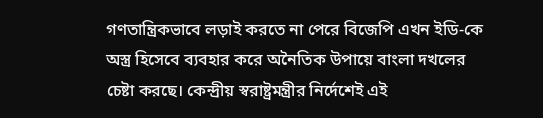গণতান্ত্রিকভাবে লড়াই করতে না পেরে বিজেপি এখন ইডি-কে অস্ত্র হিসেবে ব্যবহার করে অনৈতিক উপায়ে বাংলা দখলের চেষ্টা করছে। কেন্দ্রীয় স্বরাষ্ট্রমন্ত্রীর নির্দেশেই এই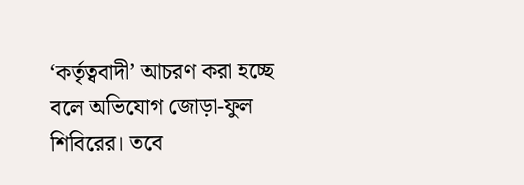‘কর্তৃত্ববাদী’ আচরণ করা হচ্ছে বলে অভিযোগ জোড়া-ফুল শিবিরের। তবে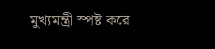মুখ্যমন্ত্রী স্পষ্ট করে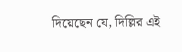দিয়েছেন যে, দিল্লির এই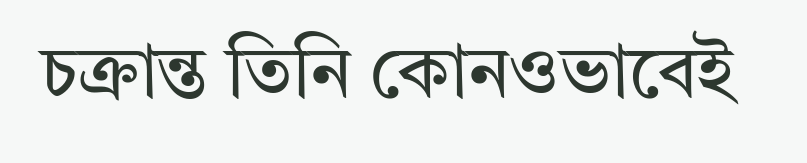চক্রান্ত তিনি কোনওভাবেই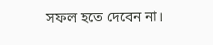সফল হতে দেবেন না।